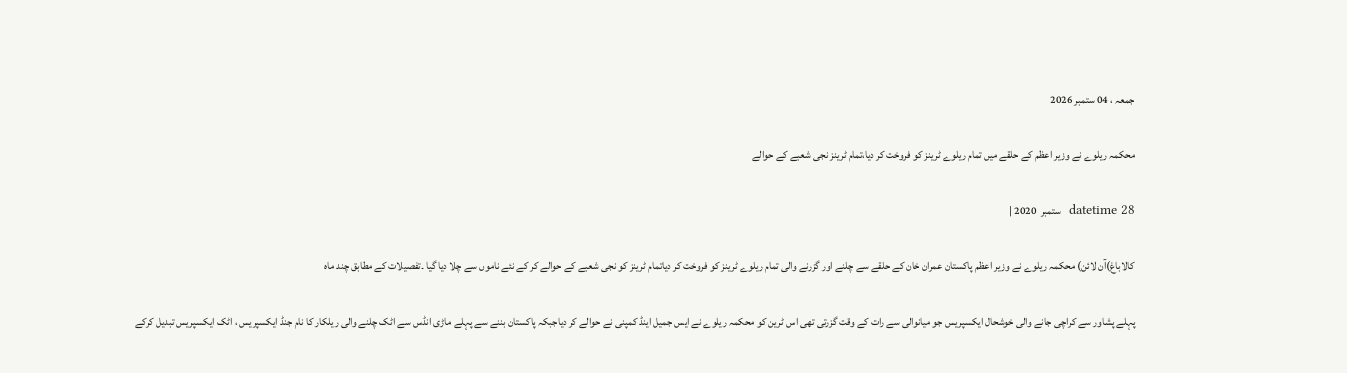جمعہ ، 04 ستمبر 2026

محکمہ ریلوے نے وزیر اعظم کے حلقے میں تمام ریلوے ٹرینز کو فروخت کر دیا،تمام ٹرینز نجی شعبے کے حوالے

datetime 28  ستمبر  2020 |

کالاباغ)آن لائن) محکمہ ریلوے نے وزیر اعظم پاکستان عمران خان کے حلقے سے چلنے اور گزرنے والی تمام ریلوے ٹرینز کو فروخت کر دیاتمام ٹرینز کو نجی شعبے کے حوالے کر کے نئے ناموں سے چلا دیا گیا ۔تفصیلات کے مطابق چند ماہ

پہلے پشاور سے کراچی جانے والی خوشحال ایکسپریس جو میانوالی سے رات کے وقت گزرتی تھی اس ٹرین کو محکمہ ریلوے نے ایس جمیل اینڈ کمپنی نے حوالے کر دیاجبکہ پاکستان بننے سے پہلے ماڑی انڈس سے اٹک چلنے والی ریلکار کا نام جنڈ ایکسپریس ، اٹک ایکسپریس تبدیل کرکے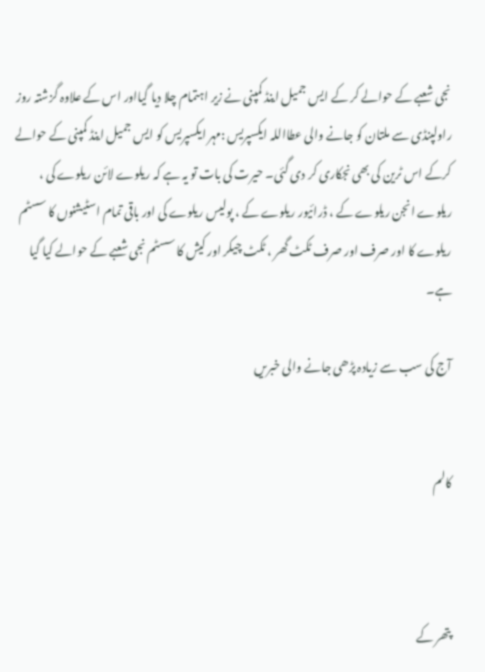نجی شعبے کے حوالے کر کے ایس جمیل اینڈ کمپنی نے زیر اہتمام چلا دیا گیااور اس کے علاوہ گزشتہ روز راولپنڈی سے ملتان کو جانے والی عطااللہ ایکسپریس :مہر ایکسپریس کو ایس جمیل اینڈ کمپنی کے حوالے کرکے اس ٹرین کی بھی نجکاری کر دی گئی۔ حیرت کی بات تو یہ ہے کہ ریلوے لائن ریلوے کی ، ریلوے انجن ریلوے کے ، ڈرائیور ریلوے کے ، پولیس ریلوے کی اور باقی تمام اسٹیشنوں کا سسٹم ریلوے کا اور صرف اور صرف ٹکٹ گھر ، ٹکٹ چیکر اور کیش کا سسٹم نجی شعبے کے حوالے کیا گیا ہے۔

آج کی سب سے زیادہ پڑھی جانے والی خبریں


کالم



پتھر کے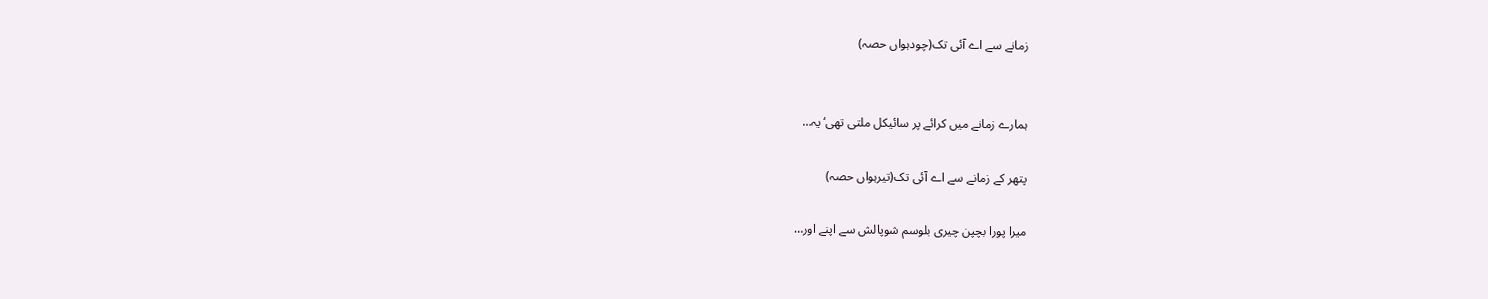زمانے سے اے آئی تک(چودہواں حصہ)


ہمارے زمانے میں کرائے پر سائیکل ملتی تھی‘ یہ…

پتھر کے زمانے سے اے آئی تک(تیرہواں حصہ)

میرا پورا بچپن چیری بلوسم شوپالش سے اپنے اور…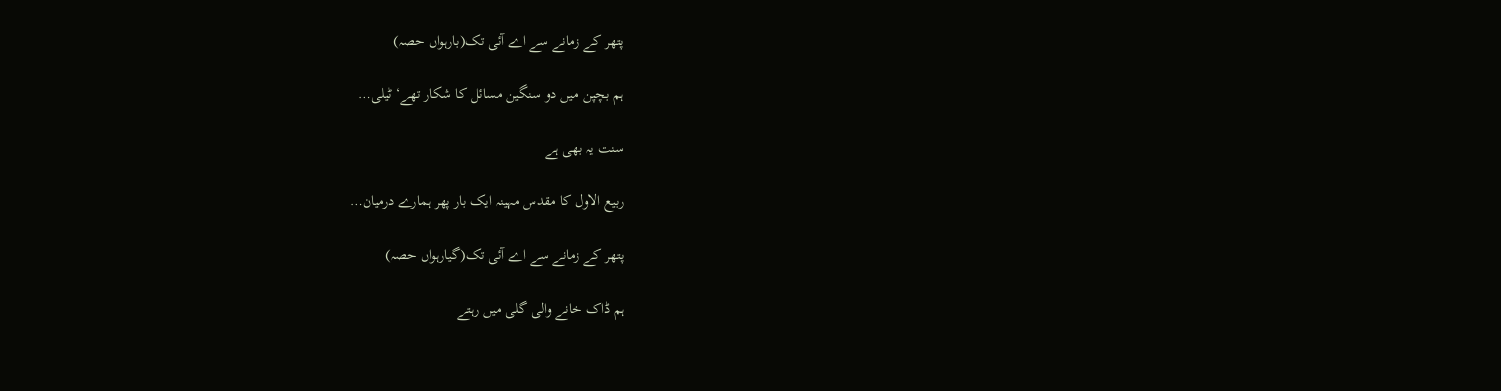پتھر کے زمانے سے اے آئی تک(بارہواں حصہ)

ہم بچپن میں دو سنگین مسائل کا شکار تھے‘ ٹیلی…

سنت یہ بھی ہے

ربیع الاول کا مقدس مہینہ ایک بار پھر ہمارے درمیان…

پتھر کے زمانے سے اے آئی تک(گیارہواں حصہ)

ہم ڈاک خانے والی گلی میں رہتے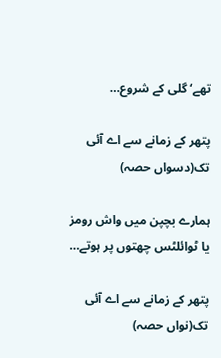تھے‘ گلی کے شروع…

پتھر کے زمانے سے اے آئی تک(دسواں حصہ)

ہمارے بچپن میں واش رومز یا ٹوائلٹس چھتوں پر ہوتے…

پتھر کے زمانے سے اے آئی تک(نواں حصہ)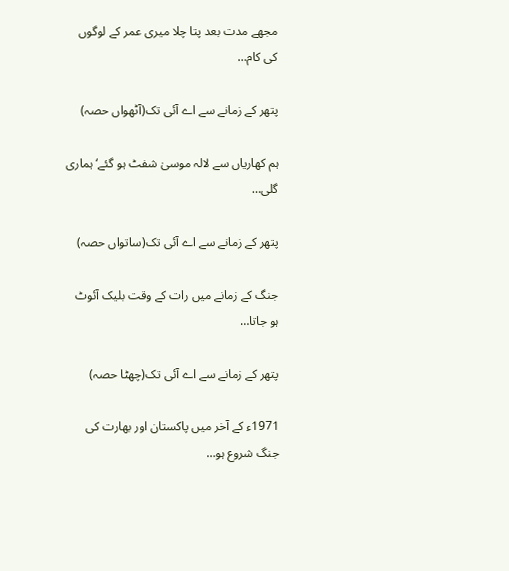مجھے مدت بعد پتا چلا میری عمر کے لوگوں کی کام…

پتھر کے زمانے سے اے آئی تک(آٹھواں حصہ)

ہم کھاریاں سے لالہ موسیٰ شفٹ ہو گئے‘ ہماری گلی…

پتھر کے زمانے سے اے آئی تک(ساتواں حصہ)

جنگ کے زمانے میں رات کے وقت بلیک آئوٹ ہو جاتا…

پتھر کے زمانے سے اے آئی تک(چھٹا حصہ)

1971ء کے آخر میں پاکستان اور بھارت کی جنگ شروع ہو…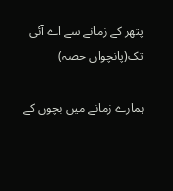پتھر کے زمانے سے اے آئی تک(پانچواں حصہ)

ہمارے زمانے میں بچوں کے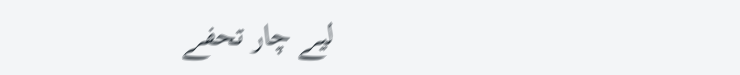لیے چار تحفے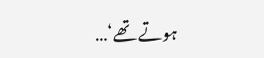ہوتے تھے‘…